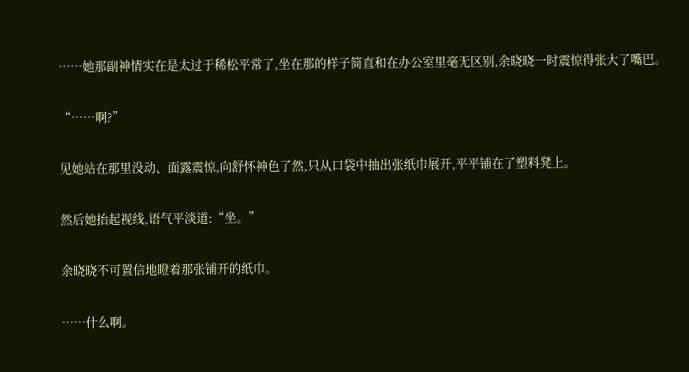……她那副神情实在是太过于稀松平常了,坐在那的样子简直和在办公室里毫无区别,余晓晓一时震惊得张大了嘴巴。

“……啊?”

见她站在那里没动、面露震惊,向舒怀神色了然,只从口袋中抽出张纸巾展开,平平铺在了塑料凳上。

然后她抬起视线,语气平淡道:“坐。”

余晓晓不可置信地瞪着那张铺开的纸巾。

……什么啊。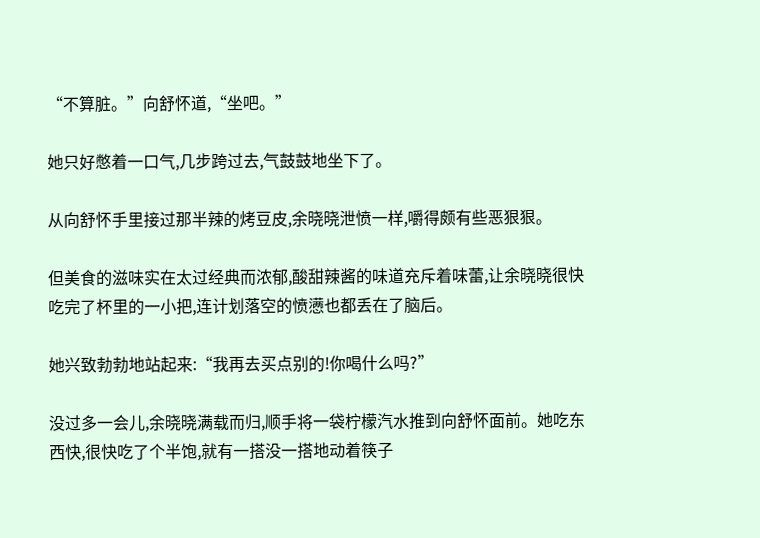“不算脏。”向舒怀道,“坐吧。”

她只好憋着一口气,几步跨过去,气鼓鼓地坐下了。

从向舒怀手里接过那半辣的烤豆皮,余晓晓泄愤一样,嚼得颇有些恶狠狠。

但美食的滋味实在太过经典而浓郁,酸甜辣酱的味道充斥着味蕾,让余晓晓很快吃完了杯里的一小把,连计划落空的愤懑也都丢在了脑后。

她兴致勃勃地站起来:“我再去买点别的!你喝什么吗?”

没过多一会儿,余晓晓满载而归,顺手将一袋柠檬汽水推到向舒怀面前。她吃东西快,很快吃了个半饱,就有一搭没一搭地动着筷子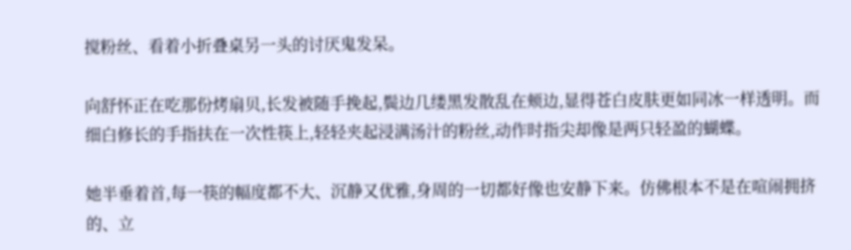搅粉丝、看着小折叠桌另一头的讨厌鬼发呆。

向舒怀正在吃那份烤扇贝,长发被随手挽起,鬓边几缕黑发散乱在颊边,显得苍白皮肤更如同冰一样透明。而细白修长的手指扶在一次性筷上,轻轻夹起浸满汤汁的粉丝,动作时指尖却像是两只轻盈的蝴蝶。

她半垂着首,每一筷的幅度都不大、沉静又优雅,身周的一切都好像也安静下来。仿佛根本不是在喧闹拥挤的、立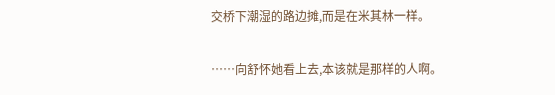交桥下潮湿的路边摊,而是在米其林一样。

……向舒怀她看上去,本该就是那样的人啊。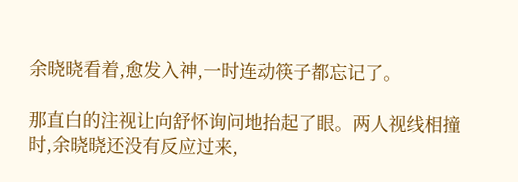余晓晓看着,愈发入神,一时连动筷子都忘记了。

那直白的注视让向舒怀询问地抬起了眼。两人视线相撞时,余晓晓还没有反应过来,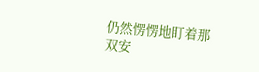仍然愣愣地盯着那双安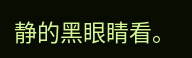静的黑眼睛看。